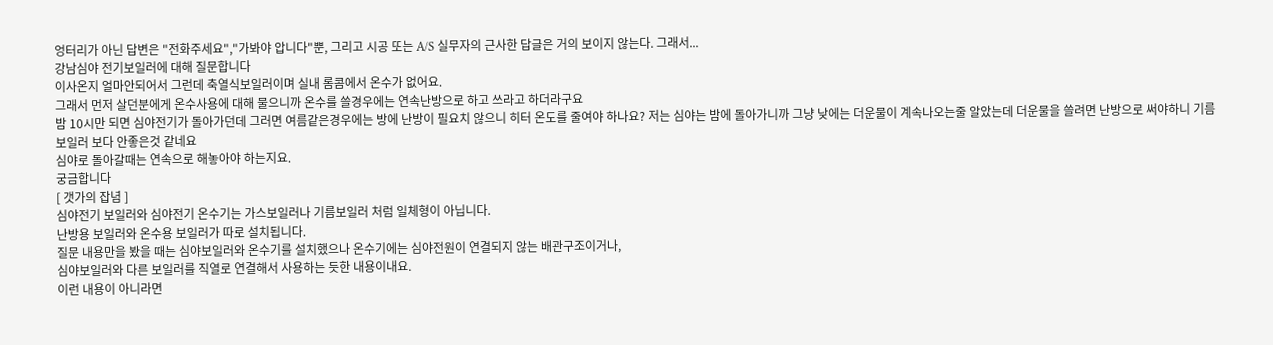엉터리가 아닌 답변은 "전화주세요","가봐야 압니다"뿐, 그리고 시공 또는 A/S 실무자의 근사한 답글은 거의 보이지 않는다. 그래서...
강남심야 전기보일러에 대해 질문합니다
이사온지 얼마안되어서 그런데 축열식보일러이며 실내 롬콤에서 온수가 없어요.
그래서 먼저 살던분에게 온수사용에 대해 물으니까 온수를 쓸경우에는 연속난방으로 하고 쓰라고 하더라구요
밤 10시만 되면 심야전기가 돌아가던데 그러면 여름같은경우에는 방에 난방이 필요치 않으니 히터 온도를 줄여야 하나요? 저는 심야는 밤에 돌아가니까 그냥 낮에는 더운물이 계속나오는줄 알았는데 더운물을 쓸려면 난방으로 써야하니 기름보일러 보다 안좋은것 같네요
심야로 돌아갈때는 연속으로 해놓아야 하는지요.
궁금합니다
[ 갯가의 잡념 ]
심야전기 보일러와 심야전기 온수기는 가스보일러나 기름보일러 처럼 일체형이 아닙니다.
난방용 보일러와 온수용 보일러가 따로 설치됩니다.
질문 내용만을 봤을 때는 심야보일러와 온수기를 설치했으나 온수기에는 심야전원이 연결되지 않는 배관구조이거나,
심야보일러와 다른 보일러를 직열로 연결해서 사용하는 듯한 내용이내요.
이런 내용이 아니라면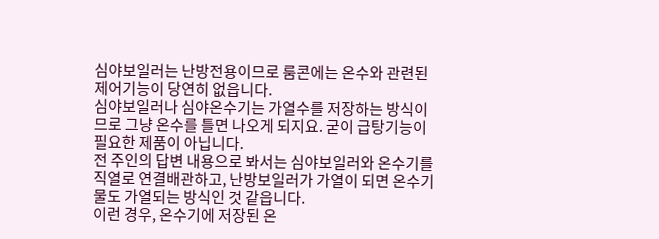심야보일러는 난방전용이므로 룸콘에는 온수와 관련된 제어기능이 당연히 없읍니다.
심야보일러나 심야온수기는 가열수를 저장하는 방식이므로 그냥 온수를 틀면 나오게 되지요. 굳이 급탕기능이 필요한 제품이 아닙니다.
전 주인의 답변 내용으로 봐서는 심야보일러와 온수기를 직열로 연결배관하고, 난방보일러가 가열이 되면 온수기물도 가열되는 방식인 것 같읍니다.
이런 경우, 온수기에 저장된 온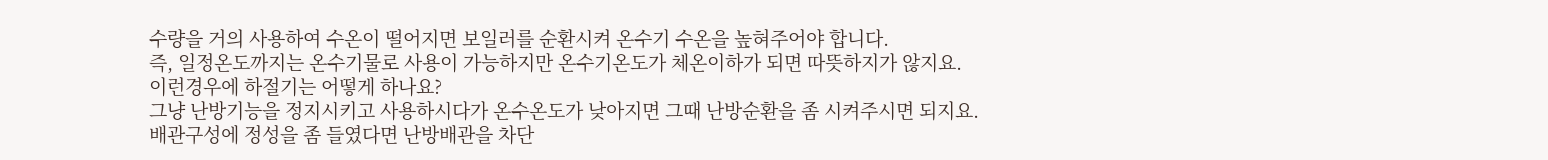수량을 거의 사용하여 수온이 떨어지면 보일러를 순환시켜 온수기 수온을 높혀주어야 합니다.
즉, 일정온도까지는 온수기물로 사용이 가능하지만 온수기온도가 체온이하가 되면 따뜻하지가 않지요.
이런경우에 하절기는 어떻게 하나요?
그냥 난방기능을 정지시키고 사용하시다가 온수온도가 낮아지면 그때 난방순환을 좀 시켜주시면 되지요.
배관구성에 정성을 좀 들였다면 난방배관을 차단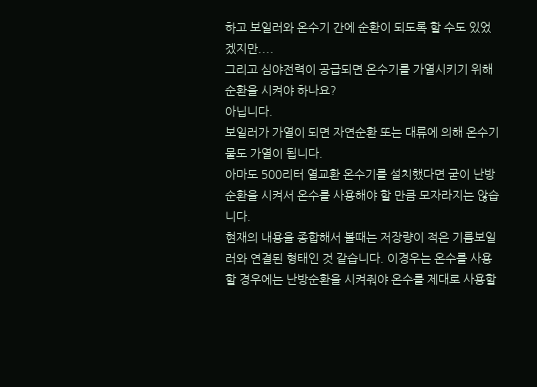하고 보일러와 온수기 간에 순환이 되도록 할 수도 있었겠지만....
그리고 심야전력이 공급되면 온수기를 가열시키기 위해 순환을 시켜야 하나요?
아닙니다.
보일러가 가열이 되면 자연순환 또는 대류에 의해 온수기물도 가열이 됩니다.
아마도 500리터 열교환 온수기를 설치했다면 굳이 난방순환을 시켜서 온수를 사용해야 할 만큼 모자라지는 않습니다.
현재의 내용을 종합해서 볼때는 저장량이 적은 기름보일러와 연결된 형태인 것 같습니다. 이경우는 온수를 사용할 경우에는 난방순환을 시켜줘야 온수를 제대로 사용할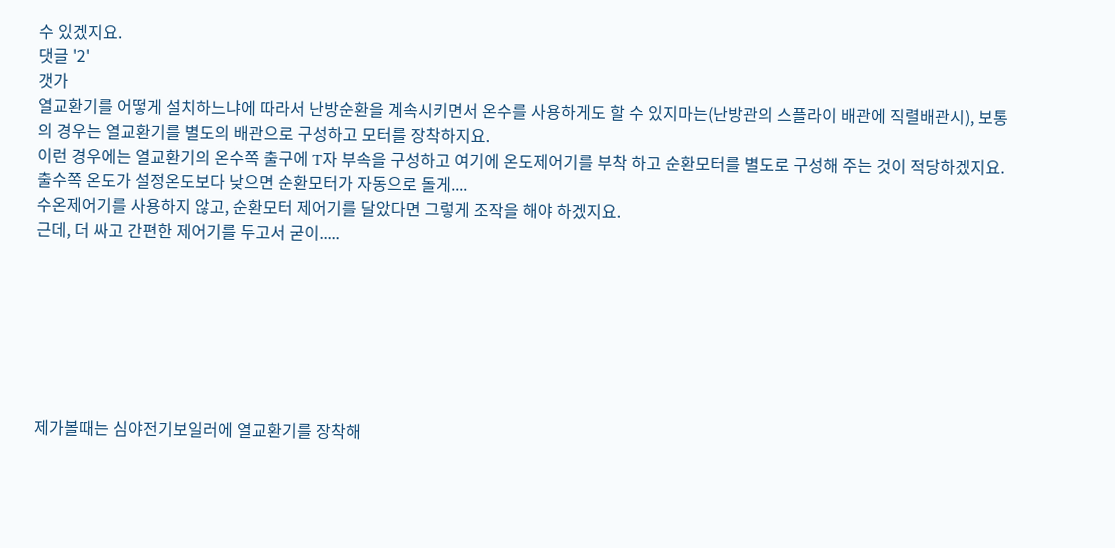수 있겠지요.
댓글 '2'
갯가
열교환기를 어떻게 설치하느냐에 따라서 난방순환을 계속시키면서 온수를 사용하게도 할 수 있지마는(난방관의 스플라이 배관에 직렬배관시), 보통의 경우는 열교환기를 별도의 배관으로 구성하고 모터를 장착하지요.
이런 경우에는 열교환기의 온수쪽 출구에 T자 부속을 구성하고 여기에 온도제어기를 부착 하고 순환모터를 별도로 구성해 주는 것이 적당하겠지요.
출수쪽 온도가 설정온도보다 낮으면 순환모터가 자동으로 돌게....
수온제어기를 사용하지 않고, 순환모터 제어기를 달았다면 그렇게 조작을 해야 하겠지요.
근데, 더 싸고 간편한 제어기를 두고서 굳이.....







제가볼때는 심야전기보일러에 열교환기를 장착해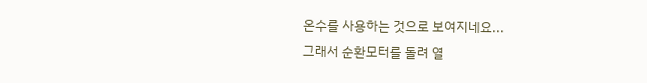온수를 사용하는 것으로 보여지네요...
그래서 순환모터를 돌려 열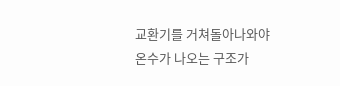교환기를 거쳐돌아나와야 온수가 나오는 구조가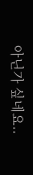아닌가 싶네요..